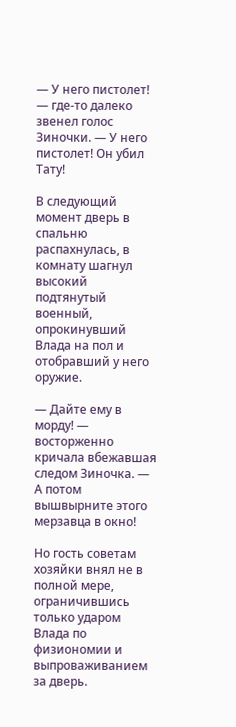— У него пистолет! — где-то далеко звенел голос Зиночки. — У него пистолет! Он убил Тату!

В следующий момент дверь в спальню распахнулась, в комнату шагнул высокий подтянутый военный, опрокинувший Влада на пол и отобравший у него оружие.

— Дайте ему в морду! — восторженно кричала вбежавшая следом Зиночка. — А потом вышвырните этого мерзавца в окно!

Но гость советам хозяйки внял не в полной мере, ограничившись только ударом Влада по физиономии и выпроваживанием за дверь.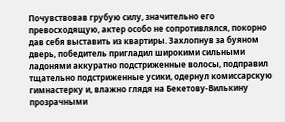Почувствовав грубую силу, значительно его превосходящую, актер особо не сопротивлялся, покорно дав себя выставить из квартиры. Захлопнув за буяном дверь, победитель пригладил широкими сильными ладонями аккуратно подстриженные волосы, подправил тщательно подстриженные усики, одернул комиссарскую гимнастерку и, влажно глядя на Бекетову-Вилькину прозрачными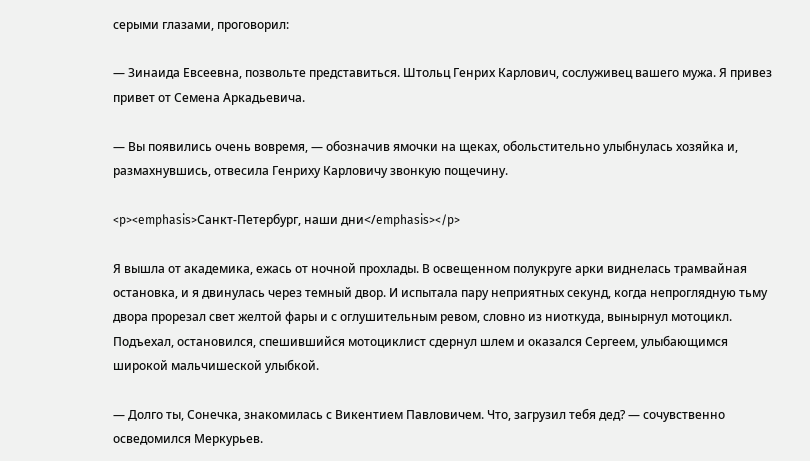серыми глазами, проговорил:

— Зинаида Евсеевна, позвольте представиться. Штольц Генрих Карлович, сослуживец вашего мужа. Я привез привет от Семена Аркадьевича.

— Вы появились очень вовремя, — обозначив ямочки на щеках, обольстительно улыбнулась хозяйка и, размахнувшись, отвесила Генриху Карловичу звонкую пощечину.

<p><emphasis>Санкт-Петербург, наши дни</emphasis></p>

Я вышла от академика, ежась от ночной прохлады. В освещенном полукруге арки виднелась трамвайная остановка, и я двинулась через темный двор. И испытала пару неприятных секунд, когда непроглядную тьму двора прорезал свет желтой фары и с оглушительным ревом, словно из ниоткуда, вынырнул мотоцикл. Подъехал, остановился, спешившийся мотоциклист сдернул шлем и оказался Сергеем, улыбающимся широкой мальчишеской улыбкой.

— Долго ты, Сонечка, знакомилась с Викентием Павловичем. Что, загрузил тебя дед? — сочувственно осведомился Меркурьев.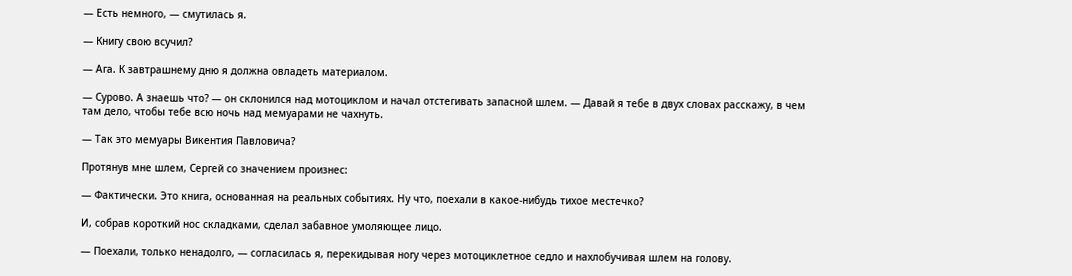— Есть немного, — смутилась я.

— Книгу свою всучил?

— Ага. К завтрашнему дню я должна овладеть материалом.

— Сурово. А знаешь что? — он склонился над мотоциклом и начал отстегивать запасной шлем. — Давай я тебе в двух словах расскажу, в чем там дело, чтобы тебе всю ночь над мемуарами не чахнуть.

— Так это мемуары Викентия Павловича?

Протянув мне шлем, Сергей со значением произнес:

— Фактически. Это книга, основанная на реальных событиях. Ну что, поехали в какое-нибудь тихое местечко?

И, собрав короткий нос складками, сделал забавное умоляющее лицо.

— Поехали, только ненадолго, — согласилась я, перекидывая ногу через мотоциклетное седло и нахлобучивая шлем на голову.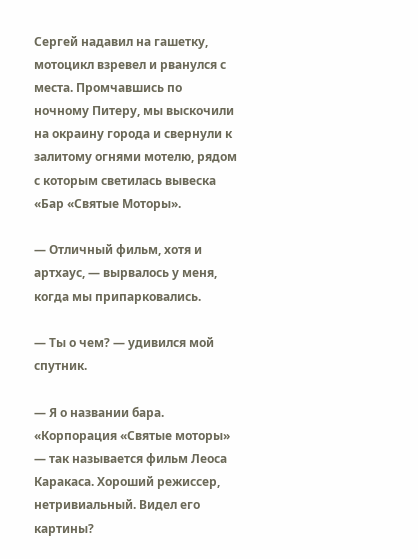Сергей надавил на гашетку, мотоцикл взревел и рванулся с места. Промчавшись по ночному Питеру, мы выскочили на окраину города и свернули к залитому огнями мотелю, рядом с которым светилась вывеска «Бар «Святые Моторы».

— Отличный фильм, хотя и артхаус, — вырвалось у меня, когда мы припарковались.

— Ты о чем? — удивился мой спутник.

— Я о названии бара. «Корпорация «Святые моторы» — так называется фильм Леоса Каракаса. Хороший режиссер, нетривиальный. Видел его картины?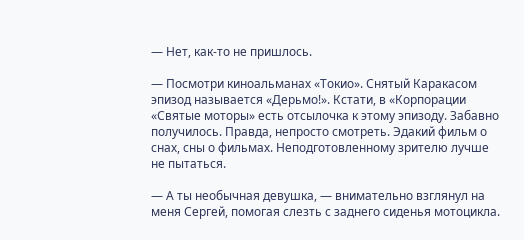— Нет, как-то не пришлось.

— Посмотри киноальманах «Токио». Снятый Каракасом эпизод называется «Дерьмо!». Кстати, в «Корпорации «Святые моторы» есть отсылочка к этому эпизоду. Забавно получилось. Правда, непросто смотреть. Эдакий фильм о снах, сны о фильмах. Неподготовленному зрителю лучше не пытаться.

— А ты необычная девушка, — внимательно взглянул на меня Сергей, помогая слезть с заднего сиденья мотоцикла.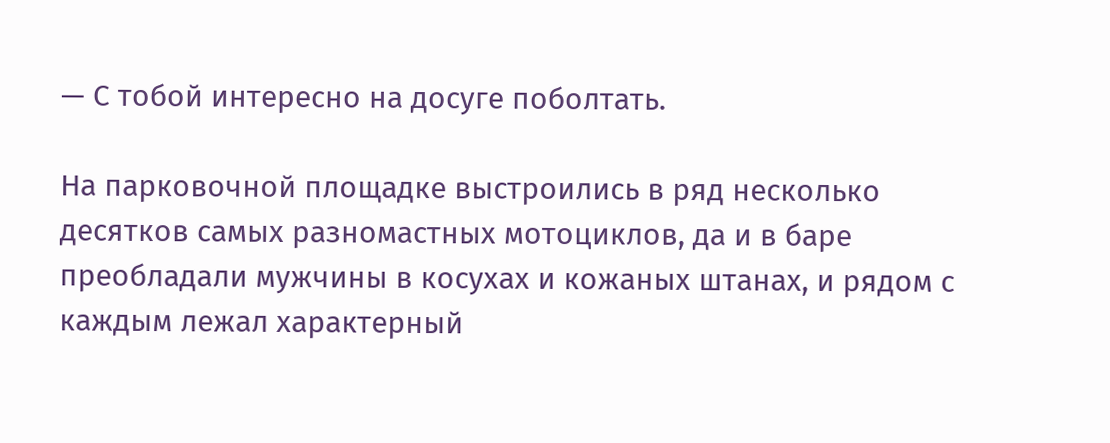— С тобой интересно на досуге поболтать.

На парковочной площадке выстроились в ряд несколько десятков самых разномастных мотоциклов, да и в баре преобладали мужчины в косухах и кожаных штанах, и рядом с каждым лежал характерный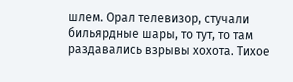шлем. Орал телевизор, стучали бильярдные шары, то тут, то там раздавались взрывы хохота. Тихое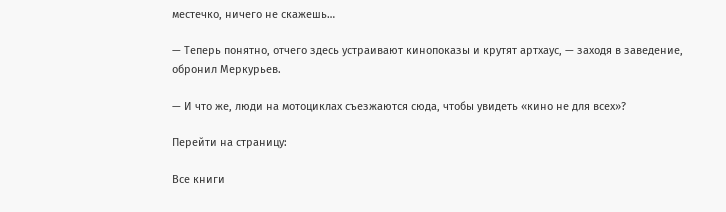местечко, ничего не скажешь…

— Теперь понятно, отчего здесь устраивают кинопоказы и крутят артхаус, — заходя в заведение, обронил Меркурьев.

— И что же, люди на мотоциклах съезжаются сюда, чтобы увидеть «кино не для всех»?

Перейти на страницу:

Все книги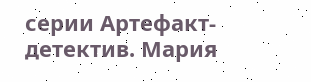серии Артефакт-детектив. Мария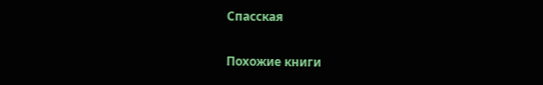Спасская

Похожие книги